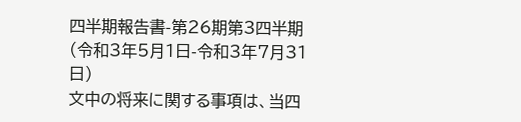四半期報告書-第26期第3四半期(令和3年5月1日-令和3年7月31日)
文中の将来に関する事項は、当四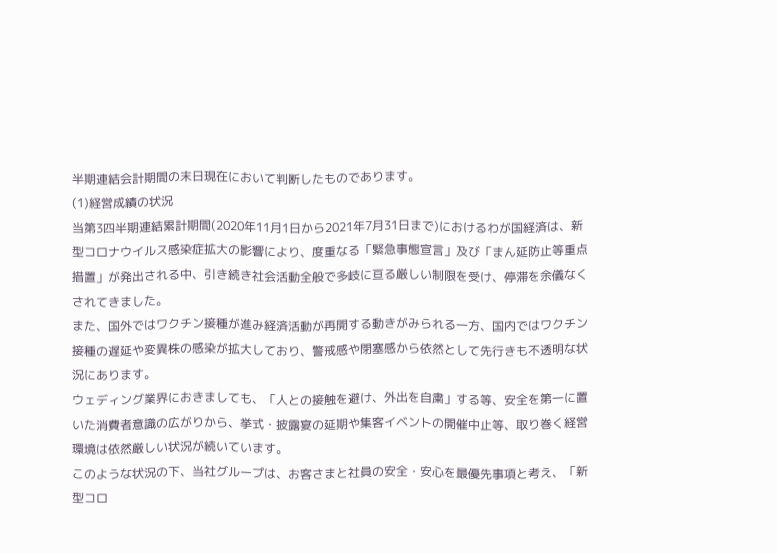半期連結会計期間の末日現在において判断したものであります。
(1)経営成績の状況
当第3四半期連結累計期間(2020年11月1日から2021年7月31日まで)におけるわが国経済は、新型コロナウイルス感染症拡大の影響により、度重なる「緊急事態宣言」及び「まん延防止等重点措置」が発出される中、引き続き社会活動全般で多岐に亘る厳しい制限を受け、停滞を余儀なくされてきました。
また、国外ではワクチン接種が進み経済活動が再開する動きがみられる一方、国内ではワクチン接種の遅延や変異株の感染が拡大しており、警戒感や閉塞感から依然として先行きも不透明な状況にあります。
ウェディング業界におきましても、「人との接触を避け、外出を自粛」する等、安全を第一に置いた消費者意識の広がりから、挙式・披露宴の延期や集客イベントの開催中止等、取り巻く経営環境は依然厳しい状況が続いています。
このような状況の下、当社グループは、お客さまと社員の安全・安心を最優先事項と考え、「新型コロ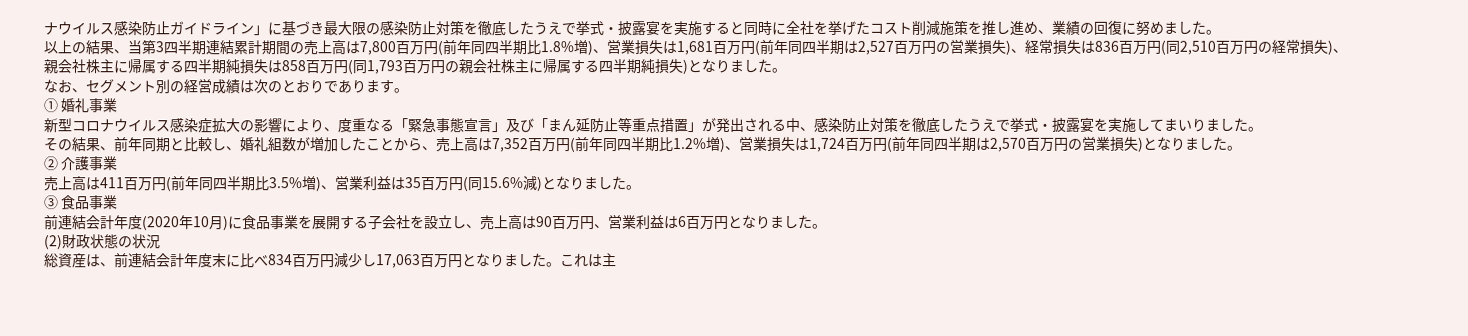ナウイルス感染防止ガイドライン」に基づき最大限の感染防止対策を徹底したうえで挙式・披露宴を実施すると同時に全社を挙げたコスト削減施策を推し進め、業績の回復に努めました。
以上の結果、当第3四半期連結累計期間の売上高は7,800百万円(前年同四半期比1.8%増)、営業損失は1,681百万円(前年同四半期は2,527百万円の営業損失)、経常損失は836百万円(同2,510百万円の経常損失)、親会社株主に帰属する四半期純損失は858百万円(同1,793百万円の親会社株主に帰属する四半期純損失)となりました。
なお、セグメント別の経営成績は次のとおりであります。
① 婚礼事業
新型コロナウイルス感染症拡大の影響により、度重なる「緊急事態宣言」及び「まん延防止等重点措置」が発出される中、感染防止対策を徹底したうえで挙式・披露宴を実施してまいりました。
その結果、前年同期と比較し、婚礼組数が増加したことから、売上高は7,352百万円(前年同四半期比1.2%増)、営業損失は1,724百万円(前年同四半期は2,570百万円の営業損失)となりました。
② 介護事業
売上高は411百万円(前年同四半期比3.5%増)、営業利益は35百万円(同15.6%減)となりました。
③ 食品事業
前連結会計年度(2020年10月)に食品事業を展開する子会社を設立し、売上高は90百万円、営業利益は6百万円となりました。
(2)財政状態の状況
総資産は、前連結会計年度末に比べ834百万円減少し17,063百万円となりました。これは主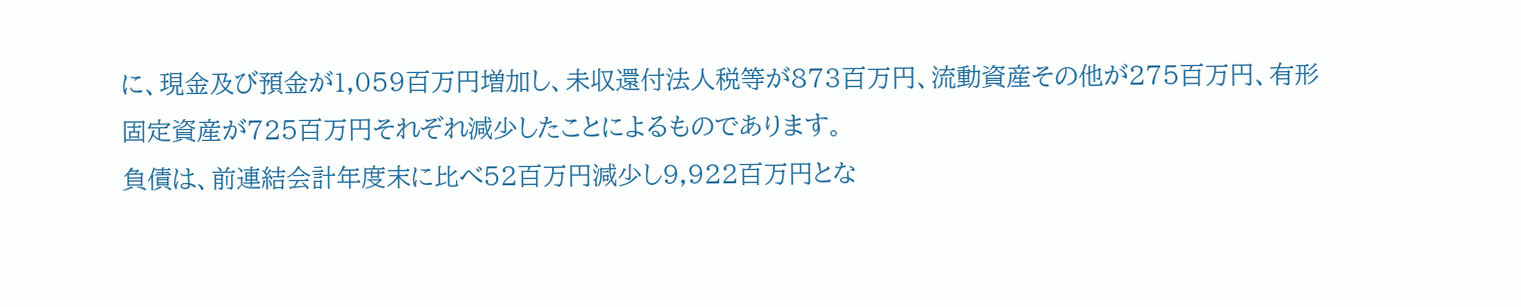に、現金及び預金が1,059百万円増加し、未収還付法人税等が873百万円、流動資産その他が275百万円、有形固定資産が725百万円それぞれ減少したことによるものであります。
負債は、前連結会計年度末に比べ52百万円減少し9,922百万円とな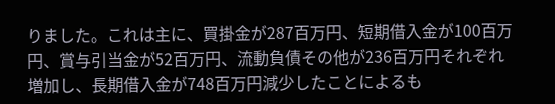りました。これは主に、買掛金が287百万円、短期借入金が100百万円、賞与引当金が52百万円、流動負債その他が236百万円それぞれ増加し、長期借入金が748百万円減少したことによるも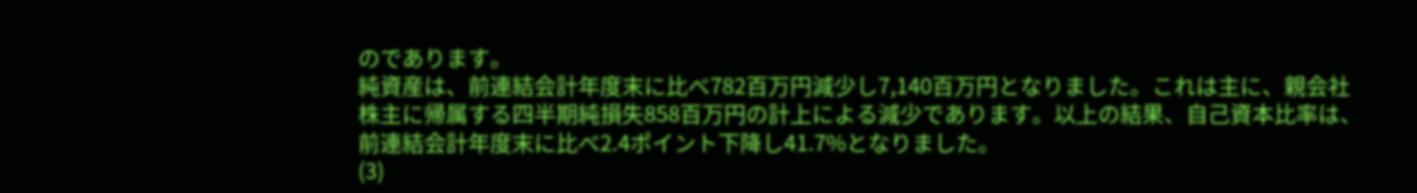のであります。
純資産は、前連結会計年度末に比べ782百万円減少し7,140百万円となりました。これは主に、親会社株主に帰属する四半期純損失858百万円の計上による減少であります。以上の結果、自己資本比率は、前連結会計年度末に比べ2.4ポイント下降し41.7%となりました。
(3)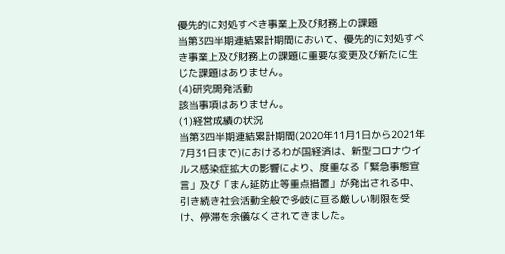優先的に対処すべき事業上及び財務上の課題
当第3四半期連結累計期間において、優先的に対処すべき事業上及び財務上の課題に重要な変更及び新たに生じた課題はありません。
(4)研究開発活動
該当事項はありません。
(1)経営成績の状況
当第3四半期連結累計期間(2020年11月1日から2021年7月31日まで)におけるわが国経済は、新型コロナウイルス感染症拡大の影響により、度重なる「緊急事態宣言」及び「まん延防止等重点措置」が発出される中、引き続き社会活動全般で多岐に亘る厳しい制限を受け、停滞を余儀なくされてきました。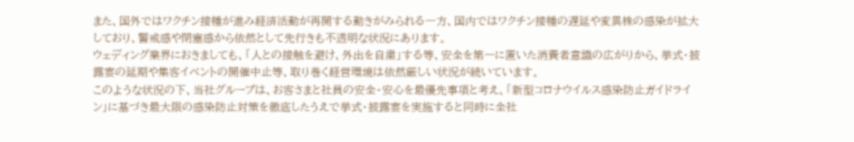また、国外ではワクチン接種が進み経済活動が再開する動きがみられる一方、国内ではワクチン接種の遅延や変異株の感染が拡大しており、警戒感や閉塞感から依然として先行きも不透明な状況にあります。
ウェディング業界におきましても、「人との接触を避け、外出を自粛」する等、安全を第一に置いた消費者意識の広がりから、挙式・披露宴の延期や集客イベントの開催中止等、取り巻く経営環境は依然厳しい状況が続いています。
このような状況の下、当社グループは、お客さまと社員の安全・安心を最優先事項と考え、「新型コロナウイルス感染防止ガイドライン」に基づき最大限の感染防止対策を徹底したうえで挙式・披露宴を実施すると同時に全社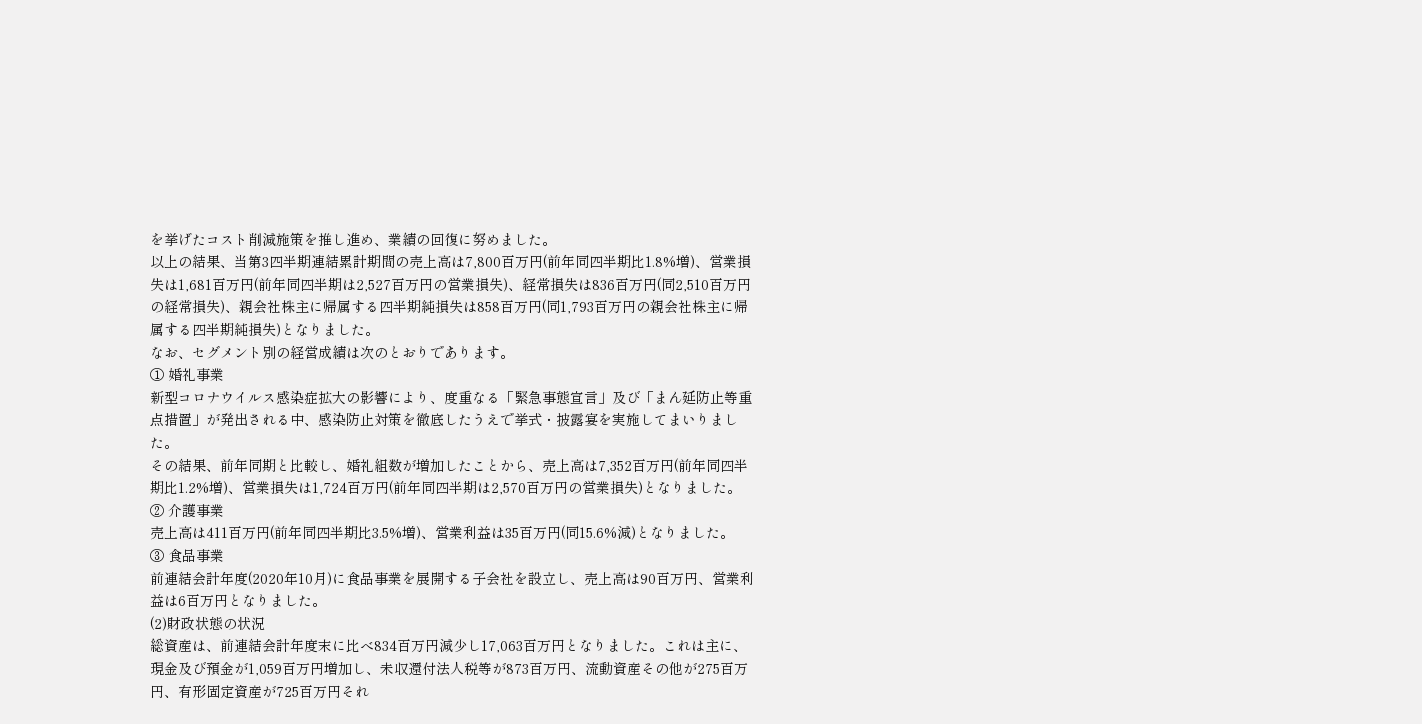を挙げたコスト削減施策を推し進め、業績の回復に努めました。
以上の結果、当第3四半期連結累計期間の売上高は7,800百万円(前年同四半期比1.8%増)、営業損失は1,681百万円(前年同四半期は2,527百万円の営業損失)、経常損失は836百万円(同2,510百万円の経常損失)、親会社株主に帰属する四半期純損失は858百万円(同1,793百万円の親会社株主に帰属する四半期純損失)となりました。
なお、セグメント別の経営成績は次のとおりであります。
① 婚礼事業
新型コロナウイルス感染症拡大の影響により、度重なる「緊急事態宣言」及び「まん延防止等重点措置」が発出される中、感染防止対策を徹底したうえで挙式・披露宴を実施してまいりました。
その結果、前年同期と比較し、婚礼組数が増加したことから、売上高は7,352百万円(前年同四半期比1.2%増)、営業損失は1,724百万円(前年同四半期は2,570百万円の営業損失)となりました。
② 介護事業
売上高は411百万円(前年同四半期比3.5%増)、営業利益は35百万円(同15.6%減)となりました。
③ 食品事業
前連結会計年度(2020年10月)に食品事業を展開する子会社を設立し、売上高は90百万円、営業利益は6百万円となりました。
(2)財政状態の状況
総資産は、前連結会計年度末に比べ834百万円減少し17,063百万円となりました。これは主に、現金及び預金が1,059百万円増加し、未収還付法人税等が873百万円、流動資産その他が275百万円、有形固定資産が725百万円それ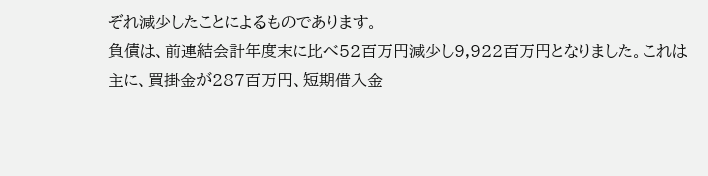ぞれ減少したことによるものであります。
負債は、前連結会計年度末に比べ52百万円減少し9,922百万円となりました。これは主に、買掛金が287百万円、短期借入金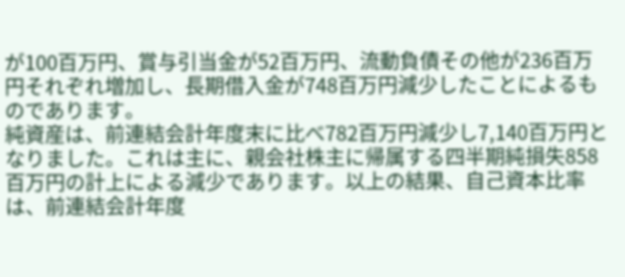が100百万円、賞与引当金が52百万円、流動負債その他が236百万円それぞれ増加し、長期借入金が748百万円減少したことによるものであります。
純資産は、前連結会計年度末に比べ782百万円減少し7,140百万円となりました。これは主に、親会社株主に帰属する四半期純損失858百万円の計上による減少であります。以上の結果、自己資本比率は、前連結会計年度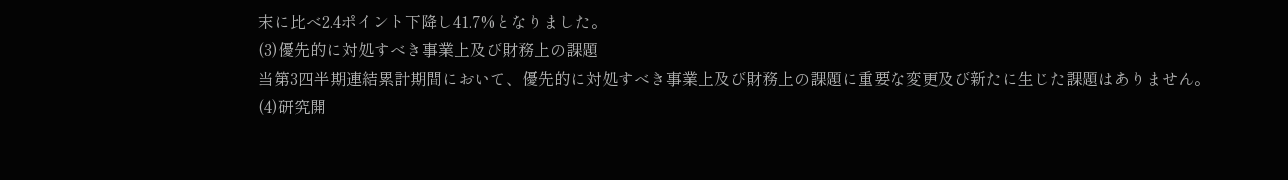末に比べ2.4ポイント下降し41.7%となりました。
(3)優先的に対処すべき事業上及び財務上の課題
当第3四半期連結累計期間において、優先的に対処すべき事業上及び財務上の課題に重要な変更及び新たに生じた課題はありません。
(4)研究開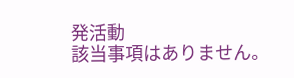発活動
該当事項はありません。